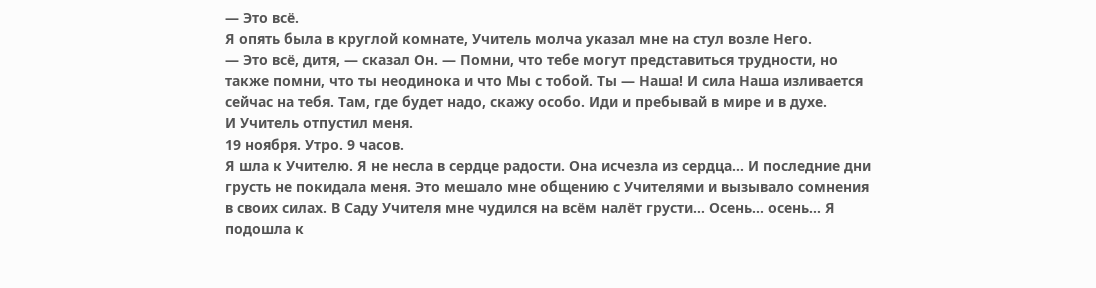— Это всё.
Я опять была в круглой комнате, Учитель молча указал мне на стул возле Него.
— Это всё, дитя, — сказал Он. — Помни, что тебе могут представиться трудности, но также помни, что ты неодинока и что Мы с тобой. Ты — Наша! И сила Наша изливается сейчас на тебя. Там, где будет надо, скажу особо. Иди и пребывай в мире и в духе.
И Учитель отпустил меня.
19 ноября. Утро. 9 часов.
Я шла к Учителю. Я не несла в сердце радости. Она исчезла из сердца… И последние дни грусть не покидала меня. Это мешало мне общению с Учителями и вызывало сомнения в своих силах. В Саду Учителя мне чудился на всём налёт грусти… Осень… осень… Я подошла к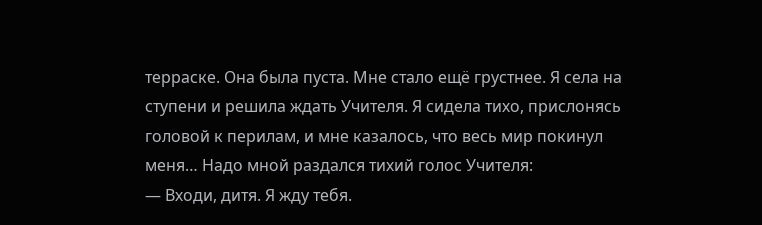терраске. Она была пуста. Мне стало ещё грустнее. Я села на ступени и решила ждать Учителя. Я сидела тихо, прислонясь головой к перилам, и мне казалось, что весь мир покинул меня… Надо мной раздался тихий голос Учителя:
— Входи, дитя. Я жду тебя.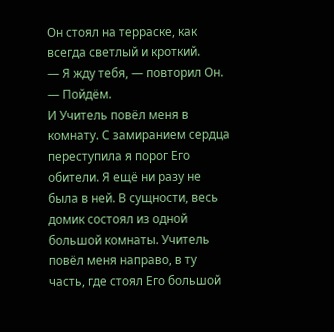Он стоял на терраске, как всегда светлый и кроткий.
— Я жду тебя, — повторил Он. — Пойдём.
И Учитель повёл меня в комнату. С замиранием сердца переступила я порог Его обители. Я ещё ни разу не была в ней. В сущности, весь домик состоял из одной большой комнаты. Учитель повёл меня направо, в ту часть, где стоял Его большой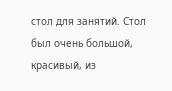стол для занятий. Стол был очень большой, красивый, из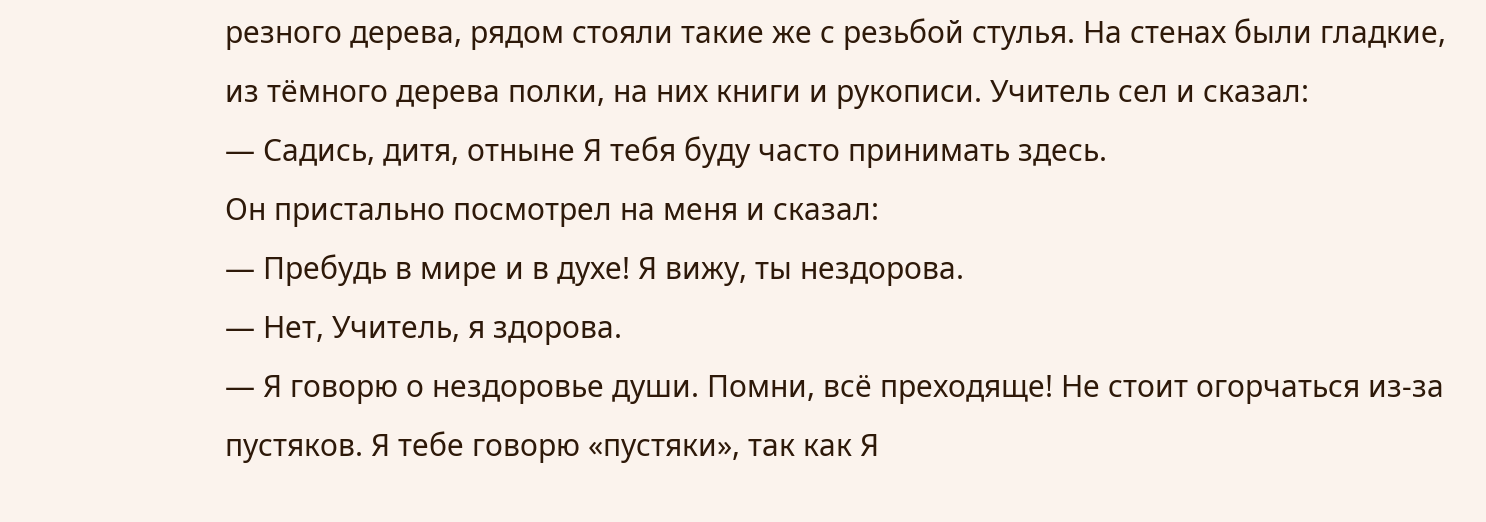резного дерева, рядом стояли такие же с резьбой стулья. На стенах были гладкие, из тёмного дерева полки, на них книги и рукописи. Учитель сел и сказал:
— Садись, дитя, отныне Я тебя буду часто принимать здесь.
Он пристально посмотрел на меня и сказал:
— Пребудь в мире и в духе! Я вижу, ты нездорова.
— Нет, Учитель, я здорова.
— Я говорю о нездоровье души. Помни, всё преходяще! Не стоит огорчаться из-за пустяков. Я тебе говорю «пустяки», так как Я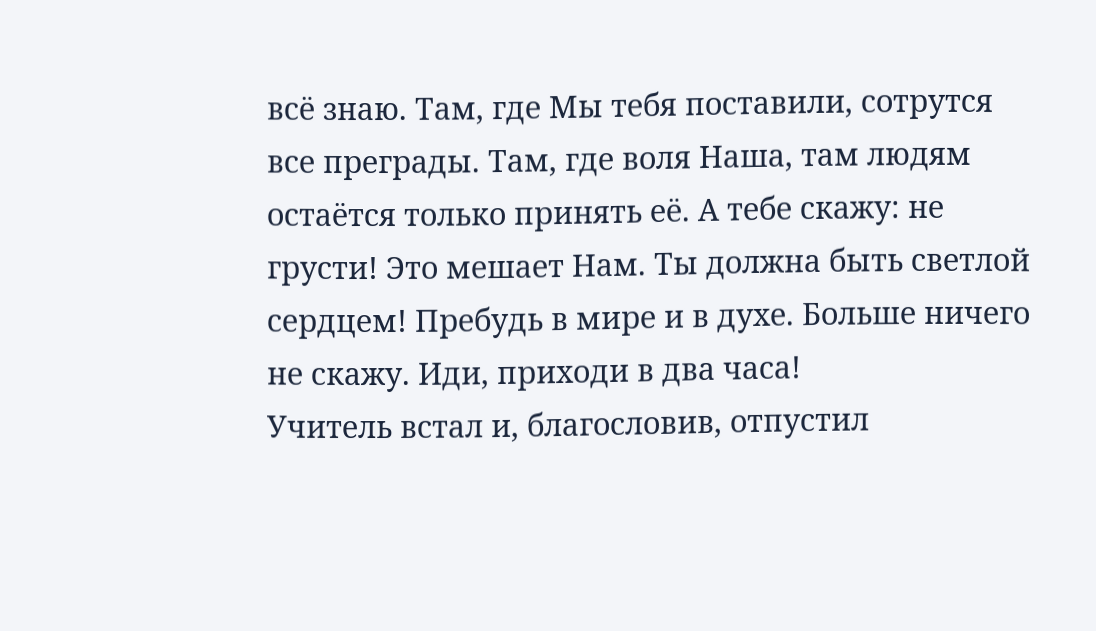всё знаю. Там, где Мы тебя поставили, сотрутся все преграды. Там, где воля Наша, там людям остаётся только принять её. А тебе скажу: не грусти! Это мешает Нам. Ты должна быть светлой сердцем! Пребудь в мире и в духе. Больше ничего не скажу. Иди, приходи в два часа!
Учитель встал и, благословив, отпустил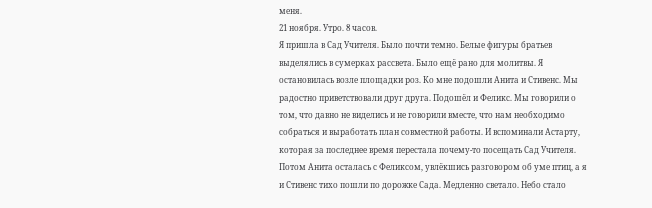меня.
21 ноября. Утро. 8 часов.
Я пришла в Сад Учителя. Было почти темно. Белые фигуры братьев выделялись в сумерках рассвета. Было ещё рано для молитвы. Я остановилась возле площадки роз. Ко мне подошли Анита и Стивенс. Мы радостно приветствовали друг друга. Подошёл и Феликс. Мы говорили о том, что давно не виделись и не говорили вместе, что нам необходимо собраться и выработать план совместной работы. И вспоминали Астарту, которая за последнее время перестала почему-то посещать Сад Учителя. Потом Анита осталась с Феликсом, увлёкшись разговором об уме птиц, а я и Стивенс тихо пошли по дорожке Сада. Медленно светало. Небо стало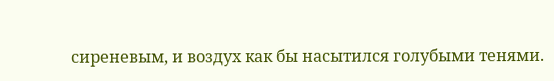сиреневым, и воздух как бы насытился голубыми тенями.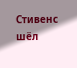Стивенс шёл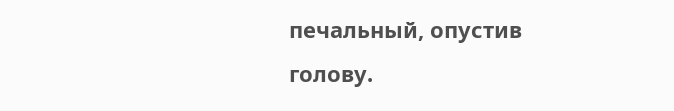печальный, опустив голову.